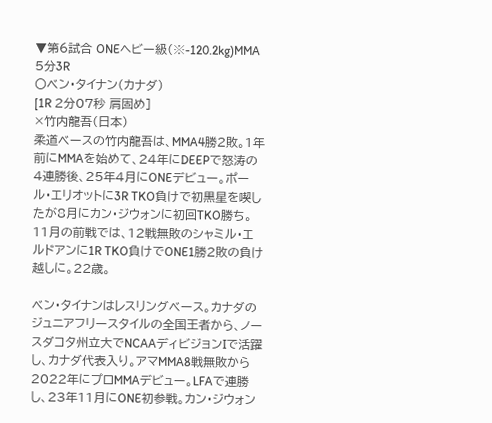▼第6試合 ONEヘビー級(※-120.2kg)MMA 5分3R
〇ベン・タイナン(カナダ)
[1R 2分07秒 肩固め]
×竹内龍吾(日本)
柔道ベースの竹内龍吾は、MMA4勝2敗。1年前にMMAを始めて、24年にDEEPで怒涛の4連勝後、25年4月にONEデビュー。ポール・エリオットに3R TKO負けで初黒星を喫したが8月にカン・ジウォンに初回TKO勝ち。11月の前戦では、12戦無敗のシャミル・エルドアンに1R TKO負けでONE1勝2敗の負け越しに。22歳。

ベン・タイナンはレスリングベース。カナダのジュニアフリースタイルの全国王者から、ノースダコタ州立大でNCAAディビジョンIで活躍し、カナダ代表入り。アマMMA8戦無敗から2022年にプロMMAデビュー。LFAで連勝し、23年11月にONE初参戦。カン・ジウォン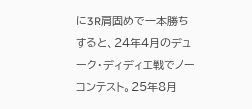に3R肩固めで一本勝ちすると、24年4月のデューク・ディディエ戦でノーコンテスト。25年8月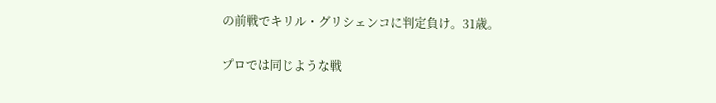の前戦でキリル・グリシェンコに判定負け。31歳。

プロでは同じような戦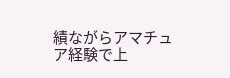績ながらアマチュア経験で上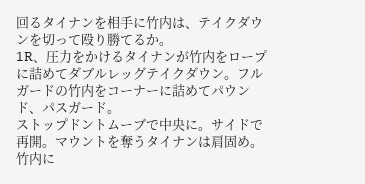回るタイナンを相手に竹内は、テイクダウンを切って殴り勝てるか。
1R、圧力をかけるタイナンが竹内をロープに詰めてダブルレッグテイクダウン。フルガードの竹内をコーナーに詰めてパウンド、パスガード。
ストップドントムーブで中央に。サイドで再開。マウントを奪うタイナンは肩固め。竹内に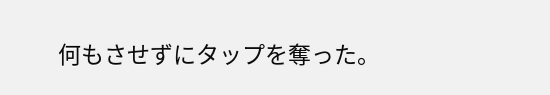何もさせずにタップを奪った。